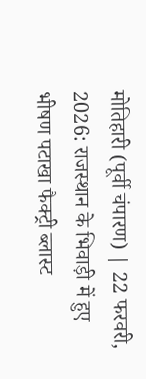मोतिहारी (पूर्वी चंपारण) | 22 फरवरी, 2026: राजस्थान के भिवाड़ी में हुए भीषण पटाखा फैक्ट्री ब्लास्ट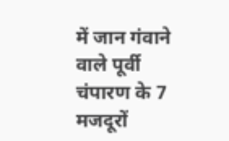में जान गंवाने वाले पूर्वी चंपारण के 7 मजदूरों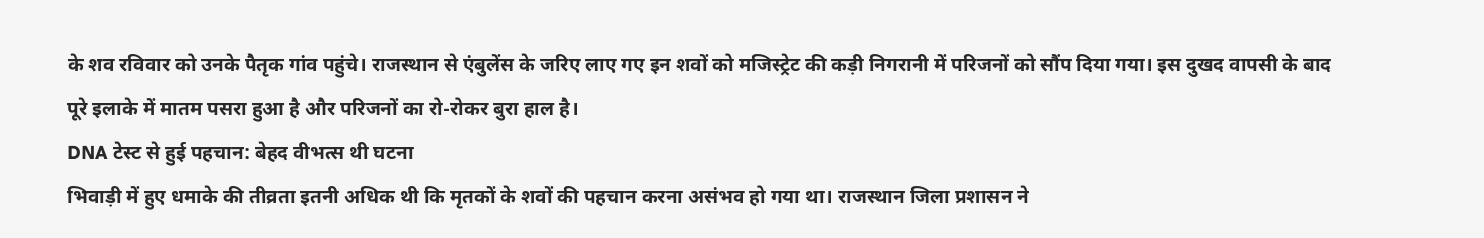के शव रविवार को उनके पैतृक गांव पहुंचे। राजस्थान से एंबुलेंस के जरिए लाए गए इन शवों को मजिस्ट्रेट की कड़ी निगरानी में परिजनों को सौंप दिया गया। इस दुखद वापसी के बाद पूरे इलाके में मातम पसरा हुआ है और परिजनों का रो-रोकर बुरा हाल है।
DNA टेस्ट से हुई पहचान: बेहद वीभत्स थी घटना
भिवाड़ी में हुए धमाके की तीव्रता इतनी अधिक थी कि मृतकों के शवों की पहचान करना असंभव हो गया था। राजस्थान जिला प्रशासन ने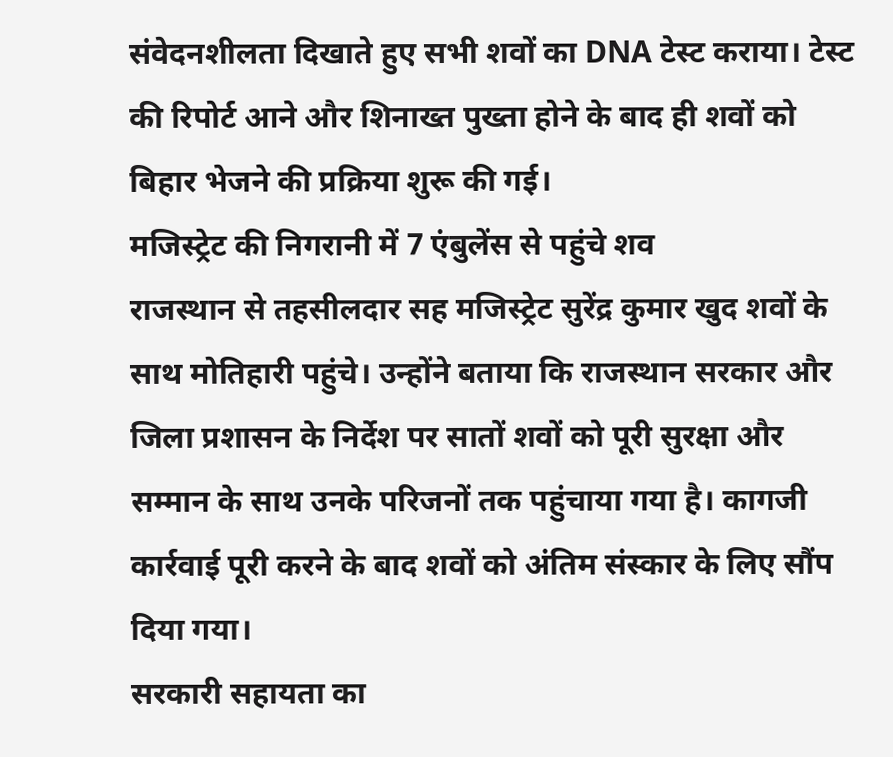संवेदनशीलता दिखाते हुए सभी शवों का DNA टेस्ट कराया। टेस्ट की रिपोर्ट आने और शिनाख्त पुख्ता होने के बाद ही शवों को बिहार भेजने की प्रक्रिया शुरू की गई।
मजिस्ट्रेट की निगरानी में 7 एंबुलेंस से पहुंचे शव
राजस्थान से तहसीलदार सह मजिस्ट्रेट सुरेंद्र कुमार खुद शवों के साथ मोतिहारी पहुंचे। उन्होंने बताया कि राजस्थान सरकार और जिला प्रशासन के निर्देश पर सातों शवों को पूरी सुरक्षा और सम्मान के साथ उनके परिजनों तक पहुंचाया गया है। कागजी कार्रवाई पूरी करने के बाद शवों को अंतिम संस्कार के लिए सौंप दिया गया।
सरकारी सहायता का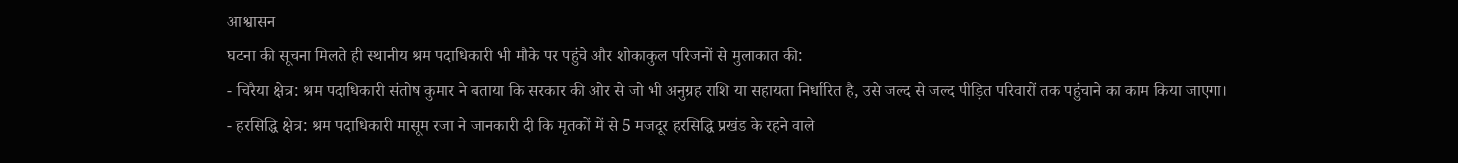आश्वासन
घटना की सूचना मिलते ही स्थानीय श्रम पदाधिकारी भी मौके पर पहुंचे और शोकाकुल परिजनों से मुलाकात की:
- चिरैया क्षेत्र: श्रम पदाधिकारी संतोष कुमार ने बताया कि सरकार की ओर से जो भी अनुग्रह राशि या सहायता निर्धारित है, उसे जल्द से जल्द पीड़ित परिवारों तक पहुंचाने का काम किया जाएगा।
- हरसिद्धि क्षेत्र: श्रम पदाधिकारी मासूम रजा ने जानकारी दी कि मृतकों में से 5 मजदूर हरसिद्धि प्रखंड के रहने वाले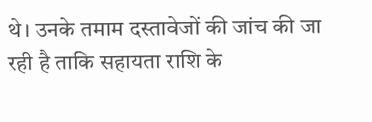थे। उनके तमाम दस्तावेजों की जांच की जा रही है ताकि सहायता राशि के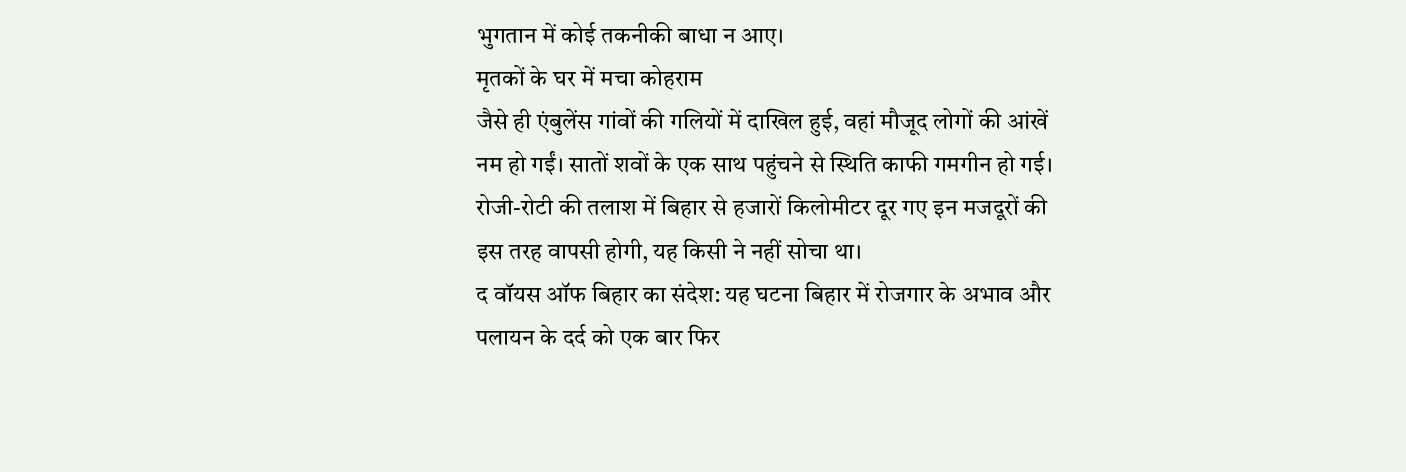भुगतान में कोई तकनीकी बाधा न आए।
मृतकों के घर में मचा कोहराम
जैसे ही एंबुलेंस गांवों की गलियों में दाखिल हुई, वहां मौजूद लोगों की आंखें नम हो गईं। सातों शवों के एक साथ पहुंचने से स्थिति काफी गमगीन हो गई। रोजी-रोटी की तलाश में बिहार से हजारों किलोमीटर दूर गए इन मजदूरों की इस तरह वापसी होगी, यह किसी ने नहीं सोचा था।
द वॉयस ऑफ बिहार का संदेश: यह घटना बिहार में रोजगार के अभाव और पलायन के दर्द को एक बार फिर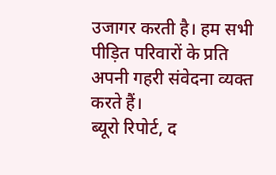उजागर करती है। हम सभी पीड़ित परिवारों के प्रति अपनी गहरी संवेदना व्यक्त करते हैं।
ब्यूरो रिपोर्ट, द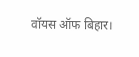वॉयस ऑफ बिहार।